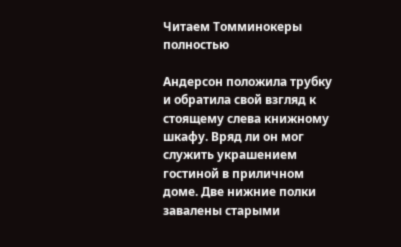Читаем Томминокеры полностью

Андерсон положила трубку и обратила свой взгляд к стоящему слева книжному шкафу. Вряд ли он мог служить украшением гостиной в приличном доме. Две нижние полки завалены старыми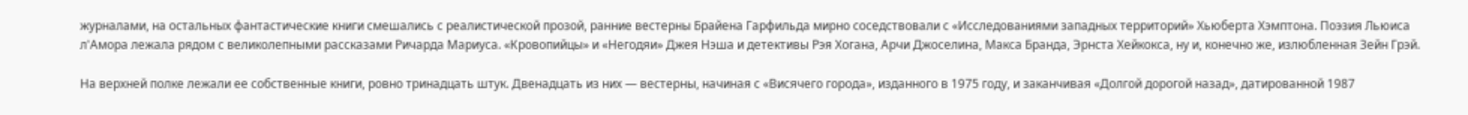журналами, на остальных фантастические книги смешались с реалистической прозой, ранние вестерны Брайена Гарфильда мирно соседствовали с «Исследованиями западных территорий» Хьюберта Хэмптона. Поэзия Льюиса л'Амора лежала рядом с великолепными рассказами Ричарда Мариуса. «Кровопийцы» и «Негодяи» Джея Нэша и детективы Рэя Хогана, Арчи Джоселина, Макса Бранда, Эрнста Хейкокса, ну и, конечно же, излюбленная Зейн Грэй.

На верхней полке лежали ее собственные книги, ровно тринадцать штук. Двенадцать из них — вестерны, начиная с «Висячего города», изданного в 1975 году, и заканчивая «Долгой дорогой назад», датированной 1987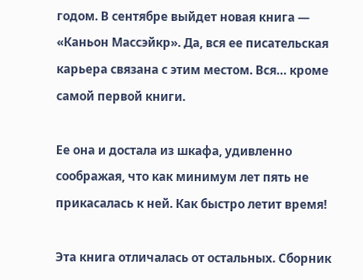годом. В сентябре выйдет новая книга — «Каньон Массэйкр». Да, вся ее писательская карьера связана с этим местом. Вся… кроме самой первой книги.

Ее она и достала из шкафа, удивленно соображая, что как минимум лет пять не прикасалась к ней. Как быстро летит время!

Эта книга отличалась от остальных. Сборник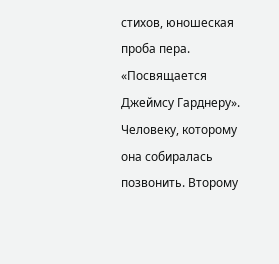стихов, юношеская проба пера. «Посвящается Джеймсу Гарднеру». Человеку, которому она собиралась позвонить. Второму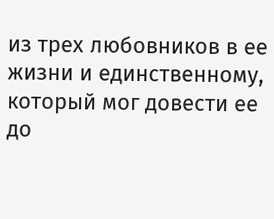из трех любовников в ее жизни и единственному, который мог довести ее до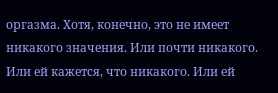оргазма. Хотя, конечно, это не имеет никакого значения. Или почти никакого. Или ей кажется, что никакого. Или ей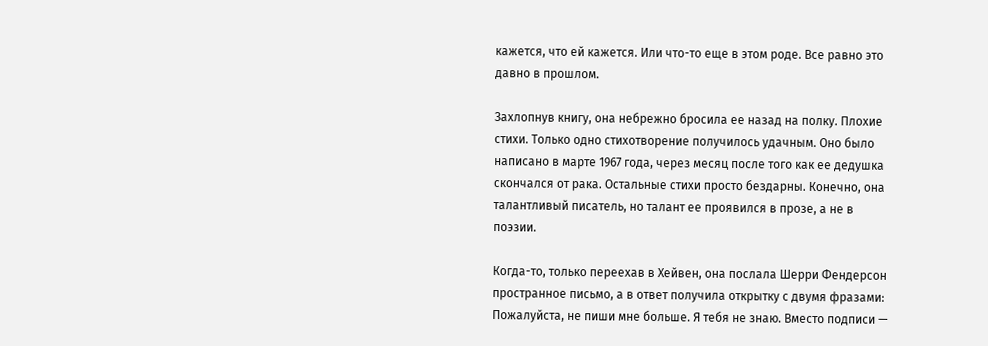кажется, что ей кажется. Или что-то еще в этом роде. Все равно это давно в прошлом.

Захлопнув книгу, она небрежно бросила ее назад на полку. Плохие стихи. Только одно стихотворение получилось удачным. Оно было написано в марте 1967 года, через месяц после того как ее дедушка скончался от рака. Остальные стихи просто бездарны. Конечно, она талантливый писатель, но талант ее проявился в прозе, а не в поэзии.

Когда-то, только переехав в Хейвен, она послала Шерри Фендерсон пространное письмо, а в ответ получила открытку с двумя фразами: Пожалуйста, не пиши мне больше. Я тебя не знаю. Вместо подписи —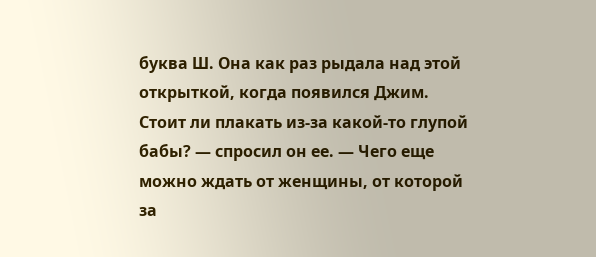буква Ш. Она как раз рыдала над этой открыткой, когда появился Джим. Стоит ли плакать из-за какой-то глупой бабы? — спросил он ее. — Чего еще можно ждать от женщины, от которой за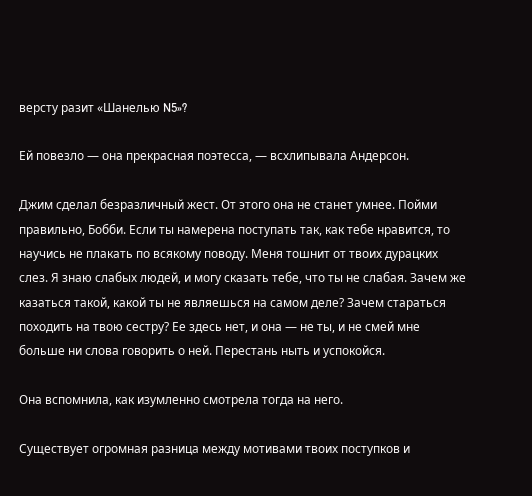версту разит «Шанелью N5»?

Ей повезло — она прекрасная поэтесса, — всхлипывала Андерсон.

Джим сделал безразличный жест. От этого она не станет умнее. Пойми правильно, Бобби. Если ты намерена поступать так, как тебе нравится, то научись не плакать по всякому поводу. Меня тошнит от твоих дурацких слез. Я знаю слабых людей, и могу сказать тебе, что ты не слабая. Зачем же казаться такой, какой ты не являешься на самом деле? Зачем стараться походить на твою сестру? Ее здесь нет, и она — не ты, и не смей мне больше ни слова говорить о ней. Перестань ныть и успокойся.

Она вспомнила, как изумленно смотрела тогда на него.

Существует огромная разница между мотивами твоих поступков и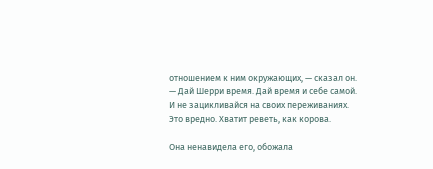отношением к ним окружающих, — сказал он. — Дай Шерри время. Дай время и себе самой. И не зацикливайся на своих переживаниях. Это вредно. Хватит реветь, как корова.

Она ненавидела его, обожала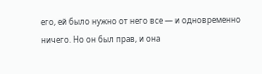его, ей было нужно от него все — и одновременно ничего. Но он был прав, и она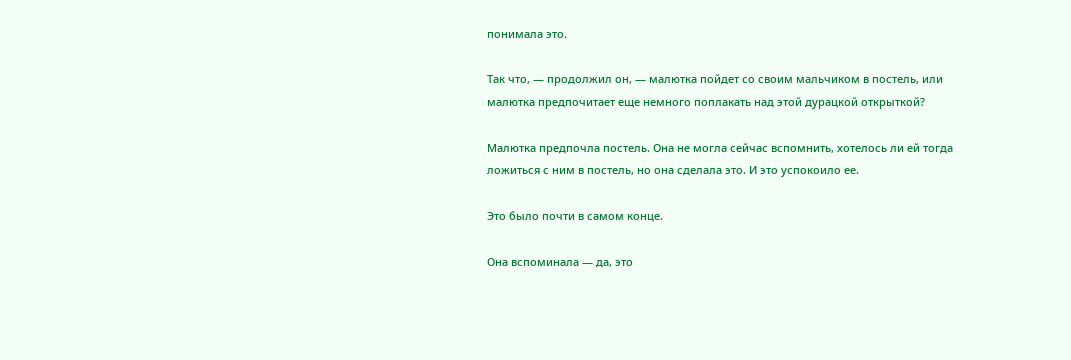понимала это.

Так что, — продолжил он, — малютка пойдет со своим мальчиком в постель, или малютка предпочитает еще немного поплакать над этой дурацкой открыткой?

Малютка предпочла постель. Она не могла сейчас вспомнить, хотелось ли ей тогда ложиться с ним в постель, но она сделала это. И это успокоило ее.

Это было почти в самом конце.

Она вспоминала — да, это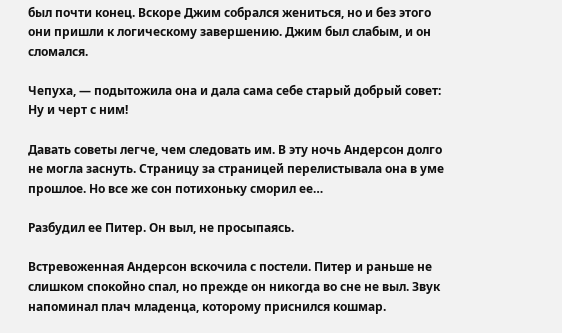был почти конец. Вскоре Джим собрался жениться, но и без этого они пришли к логическому завершению. Джим был слабым, и он сломался.

Чепуха, — подытожила она и дала сама себе старый добрый совет: Ну и черт с ним!

Давать советы легче, чем следовать им. В эту ночь Андерсон долго не могла заснуть. Страницу за страницей перелистывала она в уме прошлое. Но все же сон потихоньку сморил ее…

Разбудил ее Питер. Он выл, не просыпаясь.

Встревоженная Андерсон вскочила с постели. Питер и раньше не слишком спокойно спал, но прежде он никогда во сне не выл. Звук напоминал плач младенца, которому приснился кошмар.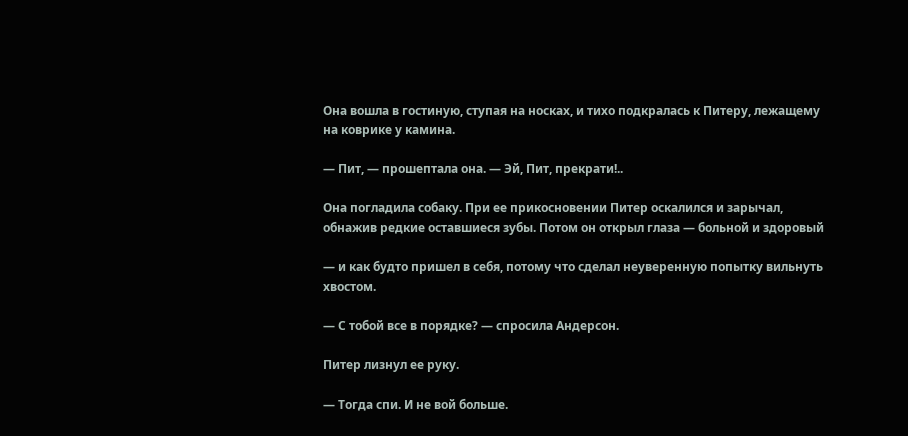Она вошла в гостиную, ступая на носках, и тихо подкралась к Питеру, лежащему на коврике у камина.

— Пит, — прошептала она. — Эй, Пит, прекрати!..

Она погладила собаку. При ее прикосновении Питер оскалился и зарычал, обнажив редкие оставшиеся зубы. Потом он открыл глаза — больной и здоровый

— и как будто пришел в себя, потому что сделал неуверенную попытку вильнуть хвостом.

— С тобой все в порядке? — спросила Андерсон.

Питер лизнул ее руку.

— Тогда спи. И не вой больше.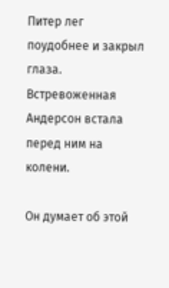Питер лег поудобнее и закрыл глаза. Встревоженная Андерсон встала перед ним на колени.

Он думает об этой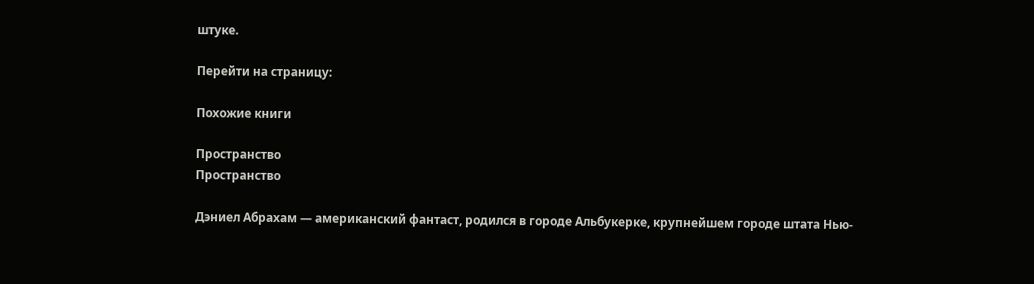штуке.

Перейти на страницу:

Похожие книги

Пространство
Пространство

Дэниел Абрахам — американский фантаст, родился в городе Альбукерке, крупнейшем городе штата Нью-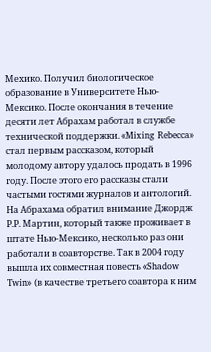Мехико. Получил биологическое образование в Университете Нью-Мексико. После окончания в течение десяти лет Абрахам работал в службе технической поддержки. «Mixing Rebecca» стал первым рассказом, который молодому автору удалось продать в 1996 году. После этого его рассказы стали частыми гостями журналов и антологий. На Абрахама обратил внимание Джордж Р.Р. Мартин, который также проживает в штате Нью-Мексико, несколько раз они работали в соавторстве. Так в 2004 году вышла их совместная повесть «Shadow Twin» (в качестве третьего соавтора к ним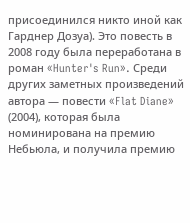присоединился никто иной как Гарднер Дозуа). Это повесть в 2008 году была переработана в роман «Hunter's Run». Среди других заметных произведений автора — повести «Flat Diane» (2004), которая была номинирована на премию Небьюла, и получила премию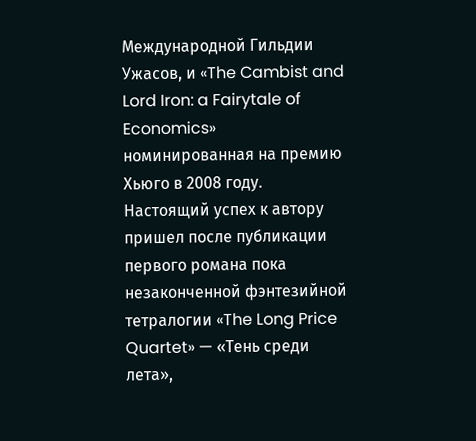Международной Гильдии Ужасов, и «The Cambist and Lord Iron: a Fairytale of Economics» номинированная на премию Хьюго в 2008 году. Настоящий успех к автору пришел после публикации первого романа пока незаконченной фэнтезийной тетралогии «The Long Price Quartet» — «Тень среди лета»,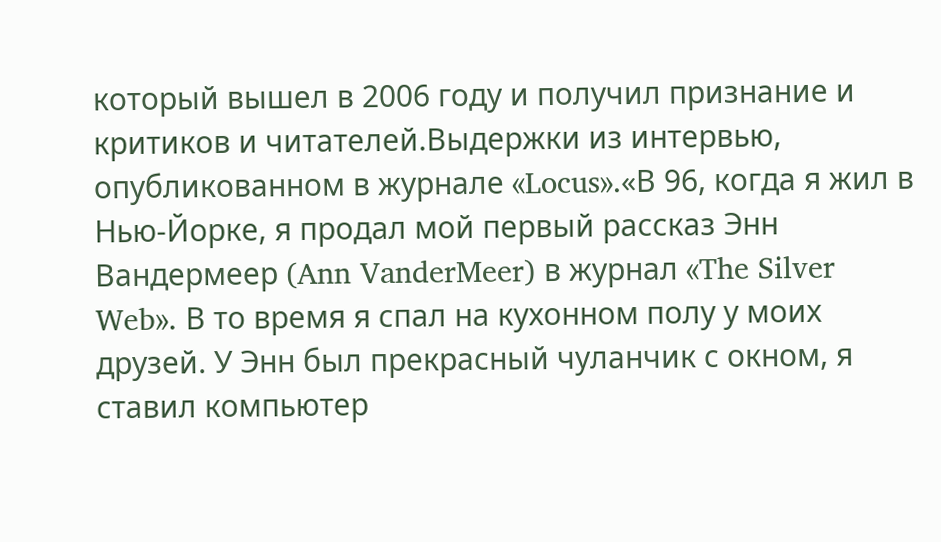который вышел в 2006 году и получил признание и критиков и читателей.Выдержки из интервью, опубликованном в журнале «Locus».«В 96, когда я жил в Нью-Йорке, я продал мой первый рассказ Энн Вандермеер (Ann VanderMeer) в журнал «The Silver Web». В то время я спал на кухонном полу у моих друзей. У Энн был прекрасный чуланчик с окном, я ставил компьютер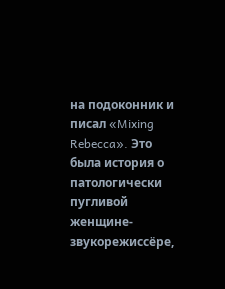на подоконник и писал «Mixing Rebecca». Это была история о патологически пугливой женщине-звукорежиссёре,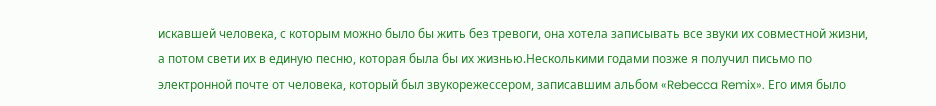искавшей человека, с которым можно было бы жить без тревоги, она хотела записывать все звуки их совместной жизни, а потом свети их в единую песню, которая была бы их жизнью.Несколькими годами позже я получил письмо по электронной почте от человека, который был звукорежессером, записавшим альбом «Rebecca Remix». Его имя было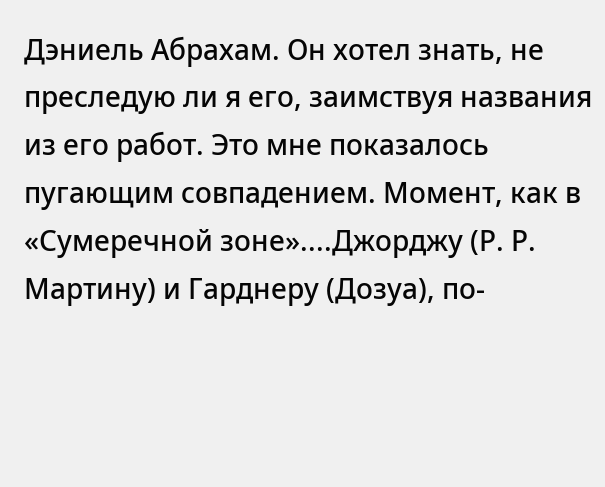Дэниель Абрахам. Он хотел знать, не преследую ли я его, заимствуя названия из его работ. Это мне показалось пугающим совпадением. Момент, как в «Сумеречной зоне»....Джорджу (Р. Р. Мартину) и Гарднеру (Дозуа), по-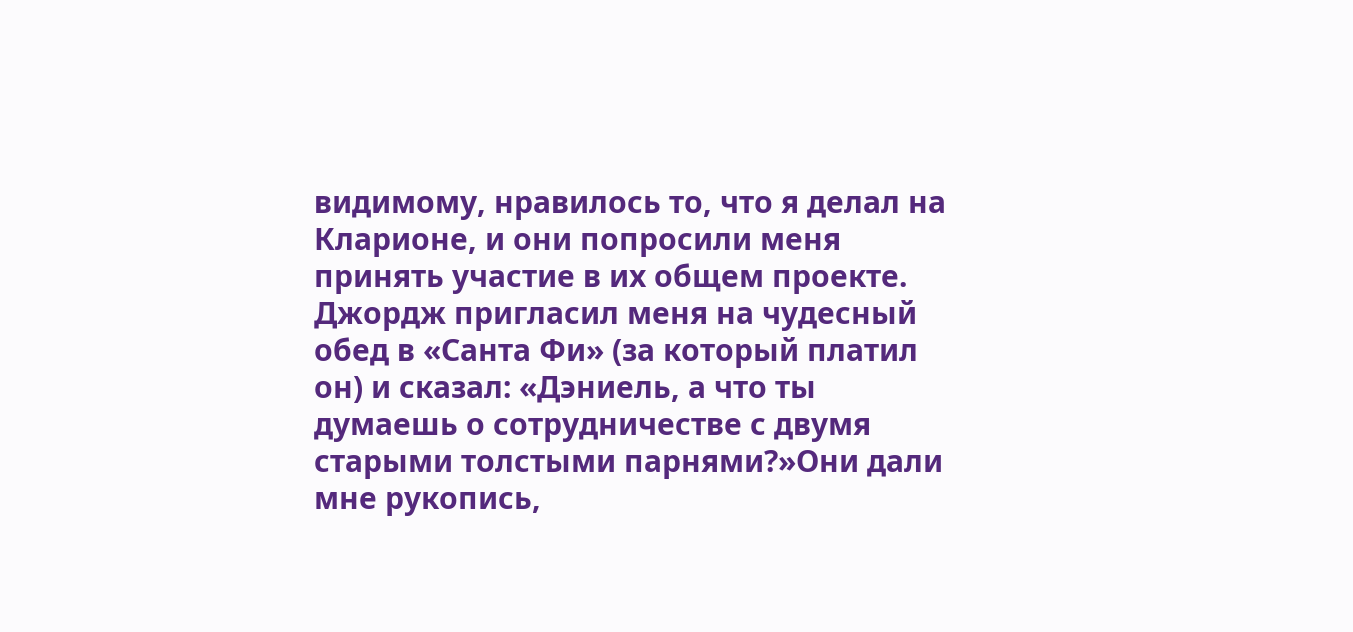видимому, нравилось то, что я делал на Кларионе, и они попросили меня принять участие в их общем проекте. Джордж пригласил меня на чудесный обед в «Санта Фи» (за который платил он) и сказал: «Дэниель, а что ты думаешь о сотрудничестве с двумя старыми толстыми парнями?»Они дали мне рукопись,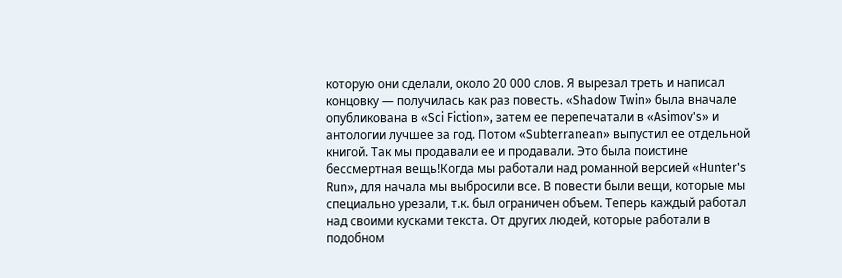которую они сделали, около 20 000 слов. Я вырезал треть и написал концовку — получилась как раз повесть. «Shadow Twin» была вначале опубликована в «Sci Fiction», затем ее перепечатали в «Asimov's» и антологии лучшее за год. Потом «Subterranean» выпустил ее отдельной книгой. Так мы продавали ее и продавали. Это была поистине бессмертная вещь!Когда мы работали над романной версией «Hunter's Run», для начала мы выбросили все. В повести были вещи, которые мы специально урезали, т.к. был ограничен объем. Теперь каждый работал над своими кусками текста. От других людей, которые работали в подобном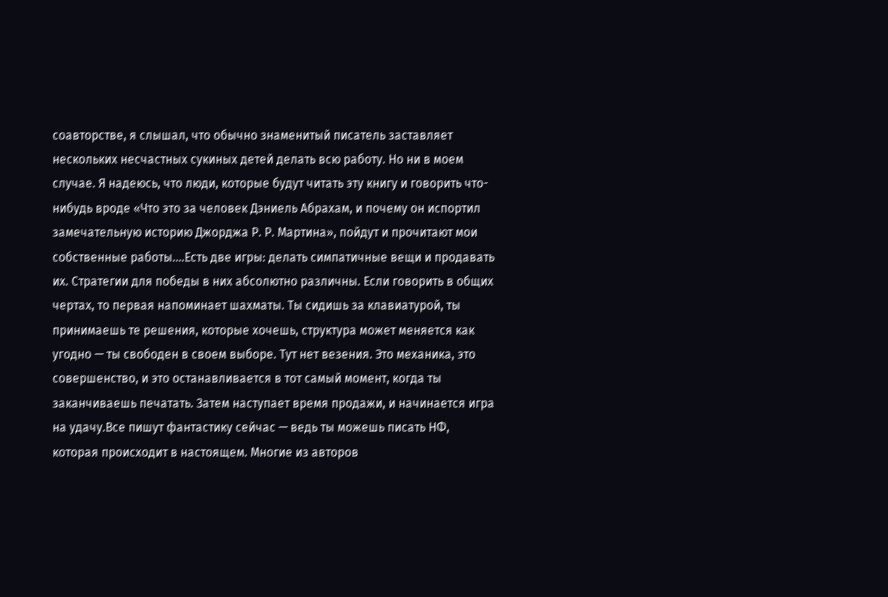соавторстве, я слышал, что обычно знаменитый писатель заставляет нескольких несчастных сукиных детей делать всю работу. Но ни в моем случае. Я надеюсь, что люди, которые будут читать эту книгу и говорить что-нибудь вроде «Что это за человек Дэниель Абрахам, и почему он испортил замечательную историю Джорджа Р. Р. Мартина», пойдут и прочитают мои собственные работы....Есть две игры: делать симпатичные вещи и продавать их. Стратегии для победы в них абсолютно различны. Если говорить в общих чертах, то первая напоминает шахматы. Ты сидишь за клавиатурой, ты принимаешь те решения, которые хочешь, структура может меняется как угодно — ты свободен в своем выборе. Тут нет везения. Это механика, это совершенство, и это останавливается в тот самый момент, когда ты заканчиваешь печатать. Затем наступает время продажи, и начинается игра на удачу.Все пишут фантастику сейчас — ведь ты можешь писать НФ, которая происходит в настоящем. Многие из авторов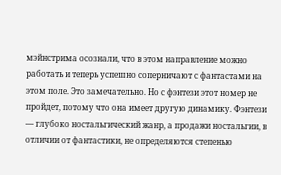мэйнстрима осознали, что в этом направление можно работать и теперь успешно соперничают с фантастами на этом поле. Это замечательно. Но с фэнтези этот номер не пройдет, потому что она имеет другую динамику. Фэнтези — глубоко ностальгический жанр, а продажи ностальгии, в отличии от фантастики, не определяются степенью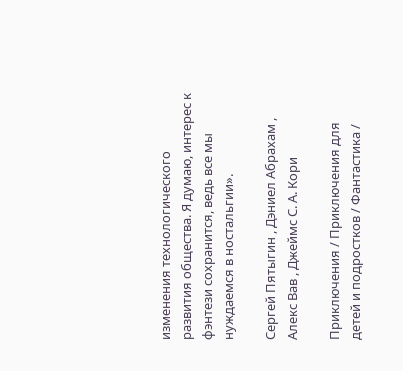изменения технологического развития общества. Я думаю, интерес к фэнтези сохранится, ведь все мы нуждаемся в ностальгии».

Сергей Пятыгин , Дэниел Абрахам , Алекс Вав , Джеймс С. А. Кори

Приключения / Приключения для детей и подростков / Фантастика /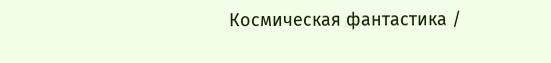Космическая фантастика /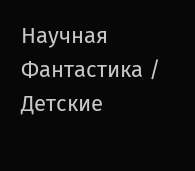Научная Фантастика / Детские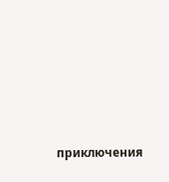приключения